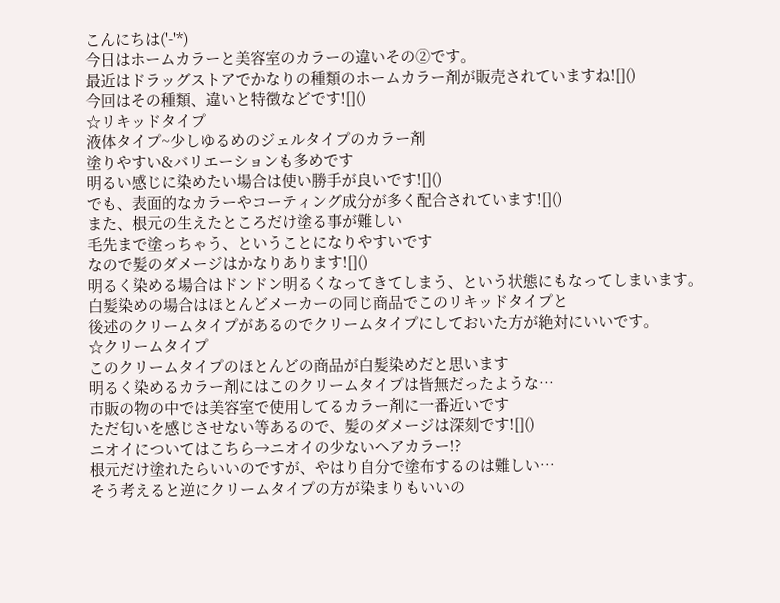こんにちは('-'*)
今日はホームカラーと美容室のカラーの違いその②です。
最近はドラッグストアでかなりの種類のホームカラー剤が販売されていますね![]()
今回はその種類、違いと特徴などです![]()
☆リキッドタイプ
液体タイプ~少しゆるめのジェルタイプのカラー剤
塗りやすい&バリエーションも多めです
明るい感じに染めたい場合は使い勝手が良いです![]()
でも、表面的なカラーやコーティング成分が多く配合されています![]()
また、根元の生えたところだけ塗る事が難しい
毛先まで塗っちゃう、ということになりやすいです
なので髪のダメージはかなりあります![]()
明るく染める場合はドンドン明るくなってきてしまう、という状態にもなってしまいます。
白髪染めの場合はほとんどメーカーの同じ商品でこのリキッドタイプと
後述のクリームタイプがあるのでクリームタイプにしておいた方が絶対にいいです。
☆クリームタイプ
このクリームタイプのほとんどの商品が白髪染めだと思います
明るく染めるカラー剤にはこのクリームタイプは皆無だったような…
市販の物の中では美容室で使用してるカラー剤に一番近いです
ただ匂いを感じさせない等あるので、髪のダメージは深刻です![]()
ニオイについてはこちら→ニオイの少ないヘアカラー!?
根元だけ塗れたらいいのですが、やはり自分で塗布するのは難しい…
そう考えると逆にクリームタイプの方が染まりもいいの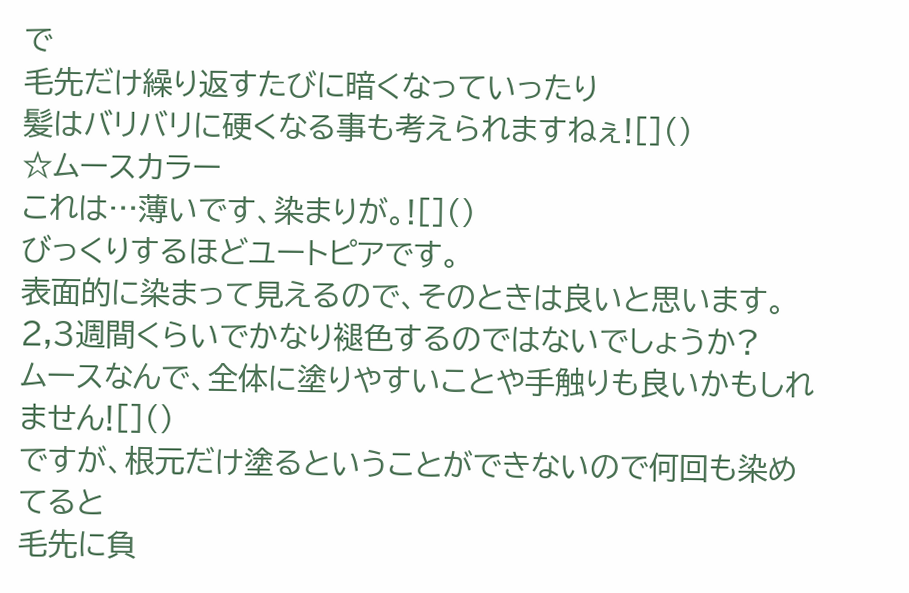で
毛先だけ繰り返すたびに暗くなっていったり
髪はバリバリに硬くなる事も考えられますねぇ![]()
☆ムースカラー
これは…薄いです、染まりが。![]()
びっくりするほどユートピアです。
表面的に染まって見えるので、そのときは良いと思います。
2,3週間くらいでかなり褪色するのではないでしょうか?
ムースなんで、全体に塗りやすいことや手触りも良いかもしれません![]()
ですが、根元だけ塗るということができないので何回も染めてると
毛先に負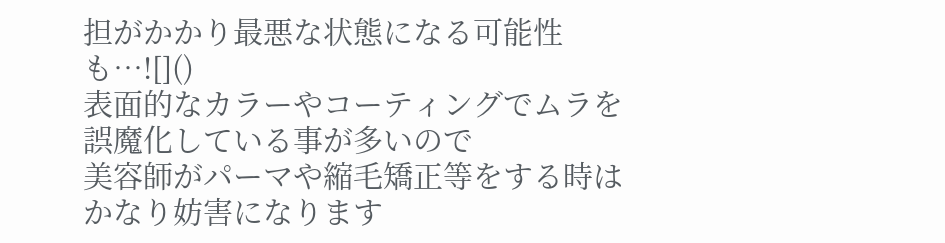担がかかり最悪な状態になる可能性も…![]()
表面的なカラーやコーティングでムラを誤魔化している事が多いので
美容師がパーマや縮毛矯正等をする時はかなり妨害になります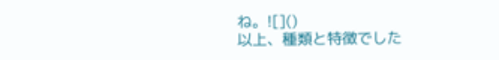ね。![]()
以上、種類と特徴でした